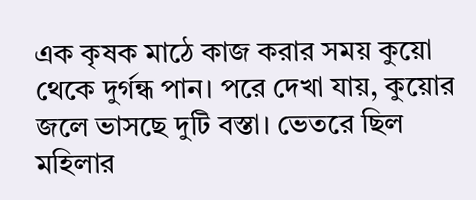এক কৃষক মাঠে কাজ করার সময় কুয়ো থেকে দুর্গন্ধ পান। পরে দেখা যায়, কুয়োর জলে ভাসছে দুটি বস্তা। ভেতরে ছিল মহিলার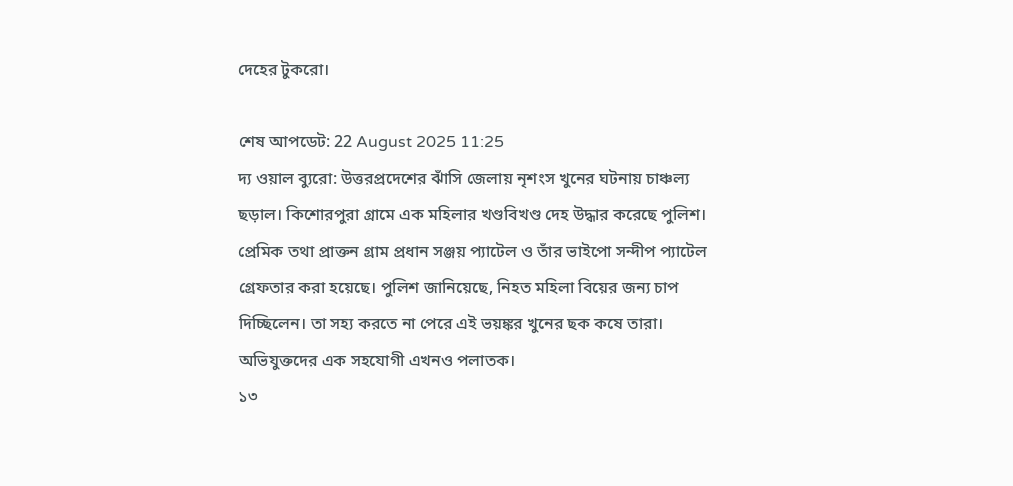দেহের টুকরো।

শেষ আপডেট: 22 August 2025 11:25
দ্য ওয়াল ব্যুরো: উত্তরপ্রদেশের ঝাঁসি জেলায় নৃশংস খুনের ঘটনায় চাঞ্চল্য ছড়াল। কিশোরপুরা গ্রামে এক মহিলার খণ্ডবিখণ্ড দেহ উদ্ধার করেছে পুলিশ। প্রেমিক তথা প্রাক্তন গ্রাম প্রধান সঞ্জয় প্যাটেল ও তাঁর ভাইপো সন্দীপ প্যাটেল গ্রেফতার করা হয়েছে। পুলিশ জানিয়েছে, নিহত মহিলা বিয়ের জন্য চাপ দিচ্ছিলেন। তা সহ্য করতে না পেরে এই ভয়ঙ্কর খুনের ছক কষে তারা। অভিযুক্তদের এক সহযোগী এখনও পলাতক।
১৩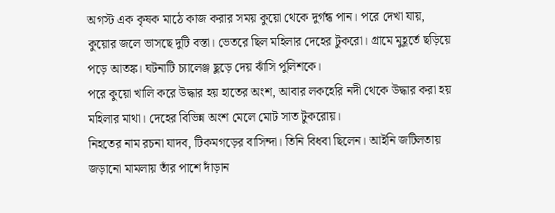অগস্ট এক কৃষক মাঠে কাজ করার সময় কুয়ো থেকে দুর্গন্ধ পান। পরে দেখা যায়, কুয়োর জলে ভাসছে দুটি বস্তা। ভেতরে ছিল মহিলার দেহের টুকরো। গ্রামে মুহূর্তে ছড়িয়ে পড়ে আতঙ্ক। ঘটনাটি চ্যালেঞ্জ ছুড়ে দেয় ঝাঁসি পুলিশকে।
পরে কুয়ো খালি করে উদ্ধার হয় হাতের অংশ, আবার লকহেরি নদী থেকে উদ্ধার করা হয় মহিলার মাথা। দেহের বিভিন্ন অংশ মেলে মোট সাত টুকরোয়।
নিহতের নাম রচনা যাদব, টিকমগড়ের বাসিন্দা। তিনি বিধবা ছিলেন। আইনি জটিলতায় জড়ানো মামলায় তাঁর পাশে দাঁড়ান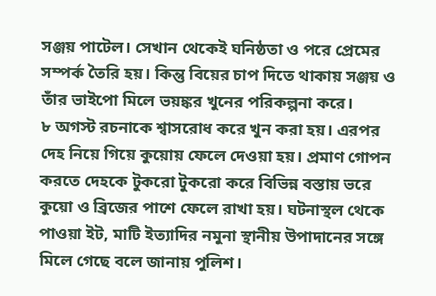সঞ্জয় পাটেল। সেখান থেকেই ঘনিষ্ঠতা ও পরে প্রেমের সম্পর্ক তৈরি হয়। কিন্তু বিয়ের চাপ দিতে থাকায় সঞ্জয় ও তাঁর ভাইপো মিলে ভয়ঙ্কর খুনের পরিকল্পনা করে।
৮ অগস্ট রচনাকে শ্বাসরোধ করে খুন করা হয়। এরপর দেহ নিয়ে গিয়ে কুয়োয় ফেলে দেওয়া হয়। প্রমাণ গোপন করতে দেহকে টুকরো টুকরো করে বিভিন্ন বস্তায় ভরে কুয়ো ও ব্রিজের পাশে ফেলে রাখা হয়। ঘটনাস্থল থেকে পাওয়া ইট, মাটি ইত্যাদির নমুনা স্থানীয় উপাদানের সঙ্গে মিলে গেছে বলে জানায় পুলিশ।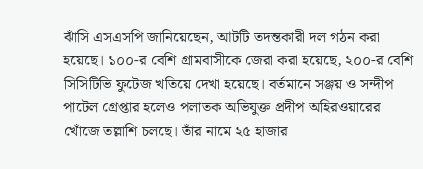ঝাঁসি এসএসপি জানিয়েছেন, আটটি তদন্তকারী দল গঠন করা হয়েছে। ১০০-র বেশি গ্রামবাসীকে জেরা করা হয়েছে, ২০০-র বেশি সিসিটিভি ফুটেজ খতিয়ে দেখা হয়েছে। বর্তমানে সঞ্জয় ও সন্দীপ পাটেল গ্রেপ্তার হলেও পলাতক অভিযুক্ত প্রদীপ অহিরওয়ারের খোঁজে তল্লাশি চলছে। তাঁর নামে ২৫ হাজার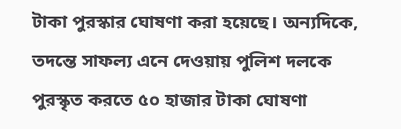টাকা পুরস্কার ঘোষণা করা হয়েছে। অন্যদিকে, তদন্তে সাফল্য এনে দেওয়ায় পুলিশ দলকে পুরস্কৃত করতে ৫০ হাজার টাকা ঘোষণা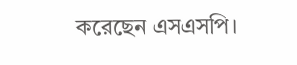করেছেন এসএসপি।